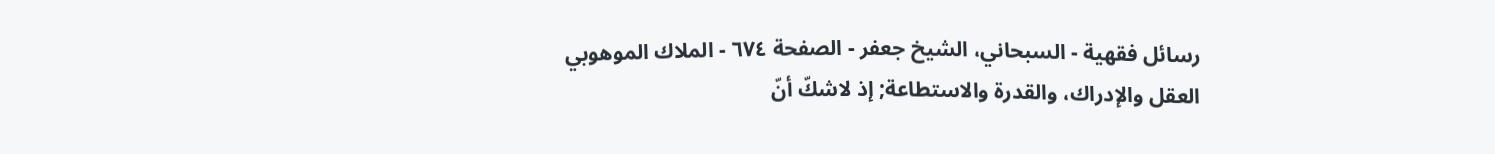رسائل فقهية - السبحاني، الشيخ جعفر - الصفحة ٦٧٤ - الملاك الموهوبي
العقل والإدراك، والقدرة والاستطاعة; إذ لاشكّ أنّ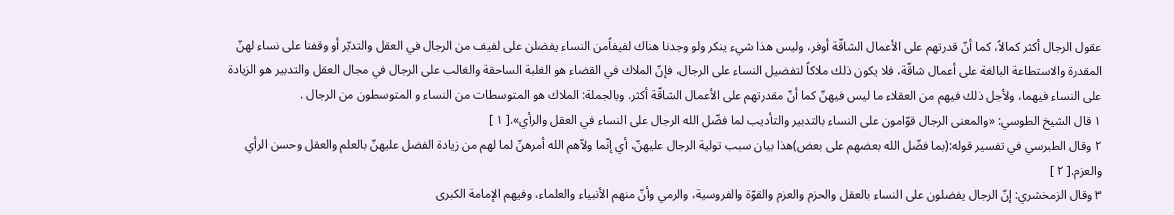عقول الرجال أكثر كمالاً، كما أنّ قدرتهم على الأعمال الشاقّة أوفر، وليس هذا شيء ينكر ولو وجدنا هناك لفيفاًمن النساء يفضلن على لفيف من الرجال في العقل والتدبّر أو وقفنا على نساء لهنّ المقدرة والاستطاعة البالغة على أعمال شاقّة، فلا يكون ذلك ملاكاً لتفضيل النساء على الرجال، فإنّ الملاك في القضاء هو الغلبة الساحقة والغالب على الرجال في مجال العقل والتدبير هو الزيادة على النساء فيهما، ولأجل ذلك فيهم من العقلاء ما ليس فيهنّ كما أنّ مقدرتهم على الأعمال الشاقّة أكثر. وبالجملة: الملاك هو المتوسطات من النساء و المتوسطون من الرجال .
١ قال الشيخ الطوسي: «والمعنى الرجال قوّامون على النساء بالتدبير والتأديب لما فضّل الله الرجال على النساء في العقل والرأي».[ ١ ]
٢ وقال الطبرسي في تفسير قوله:(بما فضّل الله بعضهم على بعض)هذا بيان سبب تولية الرجال عليهنّ، أي إنّما ولاّهم الله أمرهنّ لما لهم من زيادة الفضل عليهنّ بالعلم والعقل وحسن الرأي والعزم.[ ٢ ]
٣ وقال الزمخشري: إنّ الرجال يفضلون على النساء بالعقل والحزم والعزم والقوّة والفروسية، والرمي وأنّ منهم الأنبياء والعلماء، وفيهم الإمامة الكبرى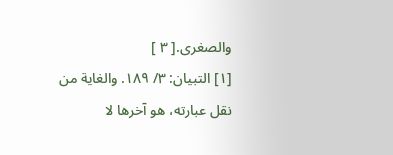والصغرى.[ ٣ ]
[١] التبيان: ٣/ ١٨٩. والغاية من نقل عبارته، هو آخرها لا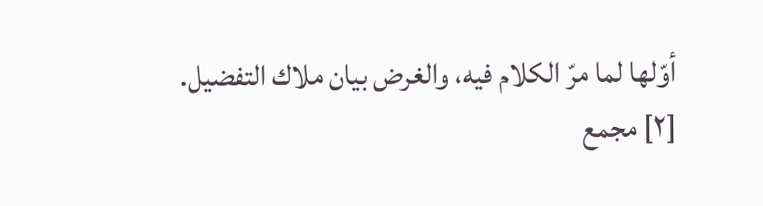أوّلها لما مرّ الكلام فيه، والغرض بيان ملاك التفضيل.
[٢] مجمع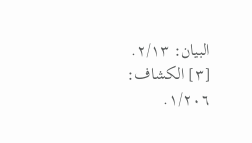البيان: ٢/١٣.
[٣] الكشاف: ١/٢٠٦.